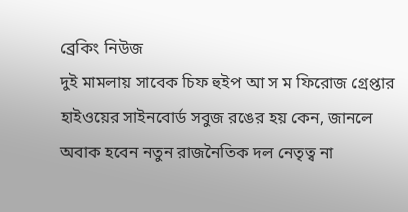ব্রেকিং নিউজ
দুই মামলায় সাবেক চিফ হুইপ আ স ম ফিরোজ গ্রেপ্তার হাইওয়ের সাইনবোর্ড সবুজ রঙের হয় কেন, জানলে অবাক হবেন নতুন রাজনৈতিক দল নেতৃত্ব না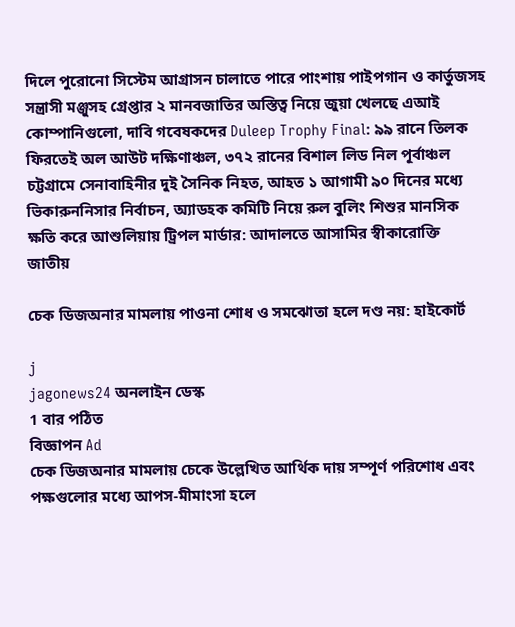দিলে পুরোনো সিস্টেম আগ্রাসন চালাতে পারে পাংশায় পাইপগান ও কার্তুজসহ সন্ত্রাসী মঞ্জুসহ গ্রেপ্তার ২ মানবজাতির অস্তিত্ব নিয়ে জুয়া খেলছে এআই কোম্পানিগুলো, দাবি গবেষকদের Duleep Trophy Final: ৯৯ রানে তিলক ফিরতেই অল আউট দক্ষিণাঞ্চল, ৩৭২ রানের বিশাল লিড নিল পূর্বাঞ্চল চট্টগ্রামে সেনাবাহিনীর দুই সৈনিক নিহত, আহত ১ আগামী ৯০ দিনের মধ্যে ভিকারুননিসার নির্বাচন, অ্যাডহক কমিটি নিয়ে রুল বুলিং শিশুর মানসিক ক্ষতি করে আশুলিয়ায় ট্রিপল মার্ডার: আদালতে আসামির স্বীকারোক্তি
জাতীয়

চেক ডিজঅনার মামলায় পাওনা শোধ ও সমঝোতা হলে দণ্ড নয়: হাইকোর্ট

j
jagonews24 অনলাইন ডেস্ক
1 বার পঠিত
বিজ্ঞাপন Ad
চেক ডিজঅনার মামলায় চেকে উল্লেখিত আর্থিক দায় সম্পূর্ণ পরিশোধ এবং পক্ষগুলোর মধ্যে আপস-মীমাংসা হলে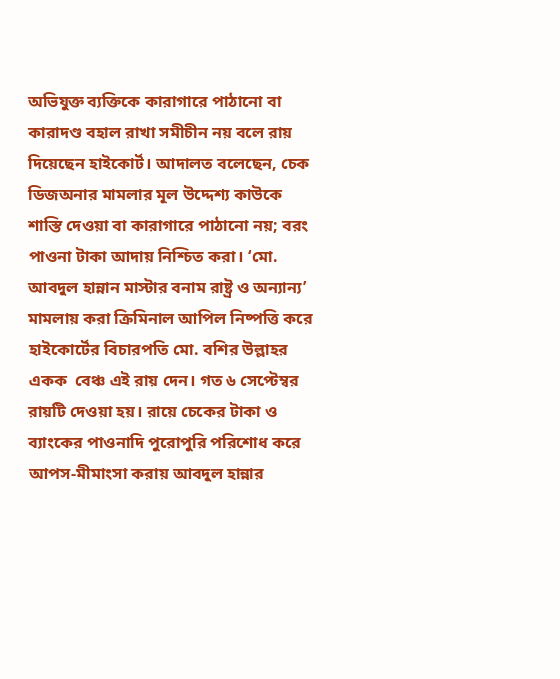অভিযুক্ত ব্যক্তিকে কারাগারে পাঠানো বা কারাদণ্ড বহাল রাখা সমীচীন নয় বলে রায় দিয়েছেন হাইকোর্ট। আদালত বলেছেন, চেক ডিজঅনার মামলার মূল উদ্দেশ্য কাউকে শাস্তি দেওয়া বা কারাগারে পাঠানো নয়; বরং পাওনা টাকা আদায় নিশ্চিত করা। ‘মো. আবদুল হান্নান মাস্টার বনাম রাষ্ট্র ও অন্যান্য’ মামলায় করা ক্রিমিনাল আপিল নিষ্পত্তি করে হাইকোর্টের বিচারপতি মো. বশির উল্লাহর একক  বেঞ্চ এই রায় দেন। গত ৬ সেপ্টেম্বর রায়টি দেওয়া হয়। রায়ে চেকের টাকা ও ব্যাংকের পাওনাদি পুরোপুরি পরিশোধ করে আপস-মীমাংসা করায় আবদুল হান্নার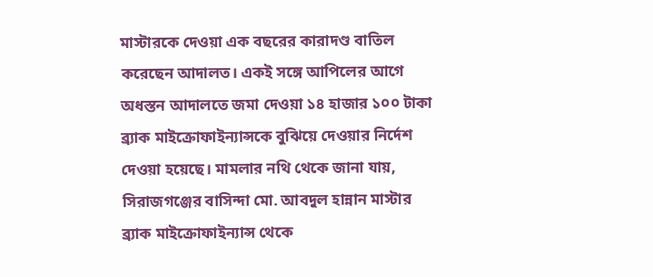মাস্টারকে দেওয়া এক বছরের কারাদণ্ড বাতিল করেছেন আদালত। একই সঙ্গে আপিলের আগে অধস্তন আদালতে জমা দেওয়া ১৪ হাজার ১০০ টাকা ব্র্যাক মাইক্রোফাইন্যান্সকে বুঝিয়ে দেওয়ার নির্দেশ দেওয়া হয়েছে। মামলার নথি থেকে জানা যায়, সিরাজগঞ্জের বাসিন্দা মো. আবদুল হান্নান মাস্টার ব্র্যাক মাইক্রোফাইন্যান্স থেকে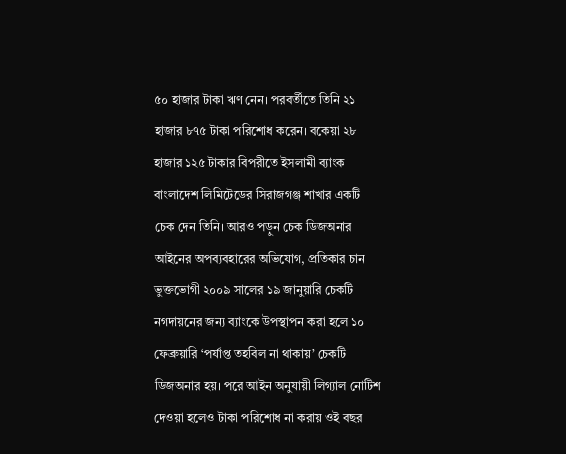৫০ হাজার টাকা ঋণ নেন। পরবর্তীতে তিনি ২১ হাজার ৮৭৫ টাকা পরিশোধ করেন। বকেয়া ২৮ হাজার ১২৫ টাকার বিপরীতে ইসলামী ব্যাংক বাংলাদেশ লিমিটেডের সিরাজগঞ্জ শাখার একটি চেক দেন তিনি। আরও পড়ুন চেক ডিজঅনার আইনের অপব্যবহারের অভিযোগ, প্রতিকার চান ভুক্তভোগী ২০০৯ সালের ১৯ জানুয়ারি চেকটি নগদায়নের জন্য ব্যাংকে উপস্থাপন করা হলে ১০ ফেব্রুয়ারি ‘পর্যাপ্ত তহবিল না থাকায়’ চেকটি ডিজঅনার হয়। পরে আইন অনুযায়ী লিগ্যাল নোটিশ দেওয়া হলেও টাকা পরিশোধ না করায় ওই বছর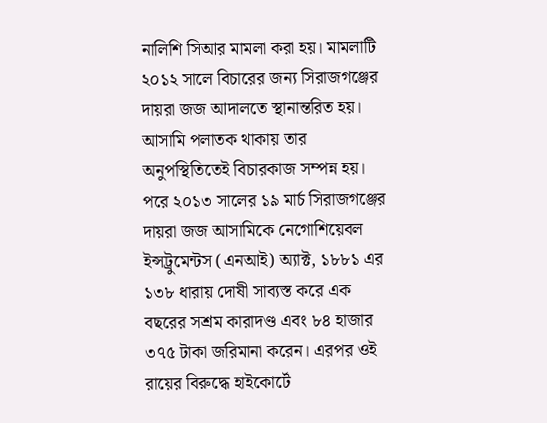নালিশি সিআর মামলা করা হয়। মামলাটি ২০১২ সালে বিচারের জন্য সিরাজগঞ্জের দায়রা জজ আদালতে স্থানান্তরিত হয়। আসামি পলাতক থাকায় তার অনুপস্থিতিতেই বিচারকাজ সম্পন্ন হয়। পরে ২০১৩ সালের ১৯ মার্চ সিরাজগঞ্জের দায়রা জজ আসামিকে নেগোশিয়েবল ইন্সট্রুমেন্টস (এনআই) অ্যাক্ট, ১৮৮১ এর ১৩৮ ধারায় দোষী সাব্যস্ত করে এক বছরের সশ্রম কারাদণ্ড এবং ৮৪ হাজার ৩৭৫ টাকা জরিমানা করেন। এরপর ওই রায়ের বিরুদ্ধে হাইকোর্টে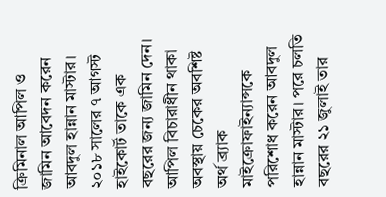ক্রিমিনাল আপিল ও জামিন আবেদন করেন আবদুল হান্নান মাস্টার। ২০১৮ সালের ৭ আগস্ট হাইকোর্ট তাকে এক বছরের জন্য জামিন দেন। আপিল বিচারাধীন থাকা অবস্থায় চেকের অবশিষ্ট অর্থ ব্র্যাক মাইক্রোফাইন্যান্সকে পরিশোধ করেন আবদুল হান্নান মাস্টার। পরে চলতি বছরের ২১ জুলাই তার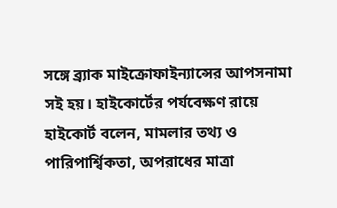সঙ্গে ব্র্যাক মাইক্রোফাইন্যান্সের আপসনামা সই হয়। হাইকোর্টের পর্যবেক্ষণ রায়ে হাইকোর্ট বলেন, মামলার তথ্য ও পারিপার্শ্বিকতা, অপরাধের মাত্রা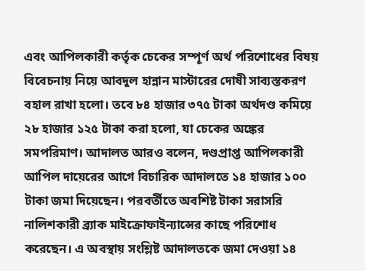এবং আপিলকারী কর্তৃক চেকের সম্পূর্ণ অর্থ পরিশোধের বিষয় বিবেচনায় নিয়ে আবদুল হান্নান মাস্টারের দোষী সাব্যস্তকরণ বহাল রাখা হলো। তবে ৮৪ হাজার ৩৭৫ টাকা অর্থদণ্ড কমিয়ে ২৮ হাজার ১২৫ টাকা করা হলো, যা চেকের অঙ্কের সমপরিমাণ। আদালত আরও বলেন, দণ্ডপ্রাপ্ত আপিলকারী আপিল দায়েরের আগে বিচারিক আদালতে ১৪ হাজার ১০০ টাকা জমা দিয়েছেন। পরবর্তীতে অবশিষ্ট টাকা সরাসরি নালিশকারী ব্র্যাক মাইক্রোফাইন্যান্সের কাছে পরিশোধ করেছেন। এ অবস্থায় সংশ্লিষ্ট আদালতকে জমা দেওয়া ১৪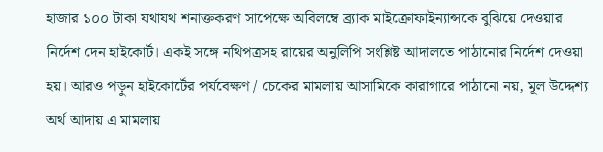হাজার ১০০ টাকা যথাযথ শনাক্তকরণ সাপেক্ষে অবিলম্বে ব্র্যাক মাইক্রোফাইন্যান্সকে বুঝিয়ে দেওয়ার নির্দেশ দেন হাইকোর্ট। একই সঙ্গে নথিপত্রসহ রায়ের অনুলিপি সংশ্লিষ্ট আদালতে পাঠানোর নির্দেশ দেওয়া হয়। আরও পড়ুন হাইকোর্টের পর্যবেক্ষণ / চেকের মামলায় আসামিকে কারাগারে পাঠানো নয়, মূল উদ্দেশ্য অর্থ আদায় এ মামলায়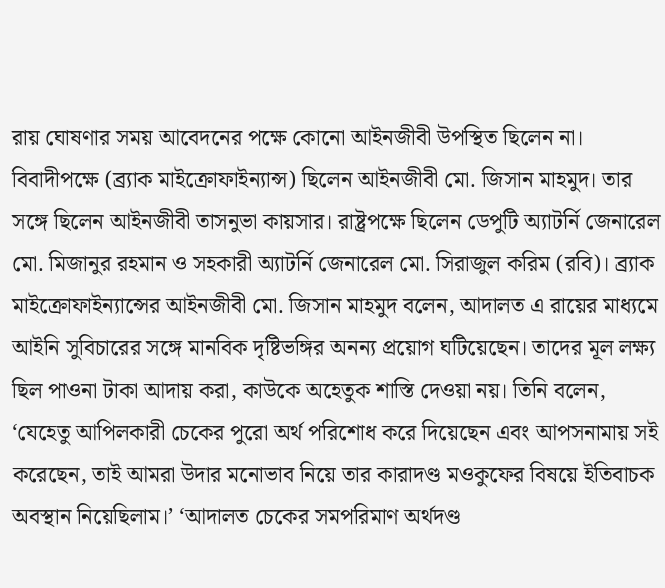রায় ঘোষণার সময় আবেদনের পক্ষে কোনো আইনজীবী উপস্থিত ছিলেন না। বিবাদীপক্ষে (ব্র্যাক মাইক্রোফাইন্যান্স) ছিলেন আইনজীবী মো. জিসান মাহমুদ। তার সঙ্গে ছিলেন আইনজীবী তাসনুভা কায়সার। রাষ্ট্রপক্ষে ছিলেন ডেপুটি অ্যাটর্নি জেনারেল মো. মিজানুর রহমান ও সহকারী অ্যাটর্নি জেনারেল মো. সিরাজুল করিম (রবি)। ব্র্যাক মাইক্রোফাইন্যান্সের আইনজীবী মো. জিসান মাহমুদ বলেন, আদালত এ রায়ের মাধ্যমে আইনি সুবিচারের সঙ্গে মানবিক দৃষ্টিভঙ্গির অনন্য প্রয়োগ ঘটিয়েছেন। তাদের মূল লক্ষ্য ছিল পাওনা টাকা আদায় করা, কাউকে অহেতুক শাস্তি দেওয়া নয়। তিনি বলেন, ‘যেহেতু আপিলকারী চেকের পুরো অর্থ পরিশোধ করে দিয়েছেন এবং আপসনামায় সই করেছেন, তাই আমরা উদার মনোভাব নিয়ে তার কারাদণ্ড মওকুফের বিষয়ে ইতিবাচক অবস্থান নিয়েছিলাম।’ ‘আদালত চেকের সমপরিমাণ অর্থদণ্ড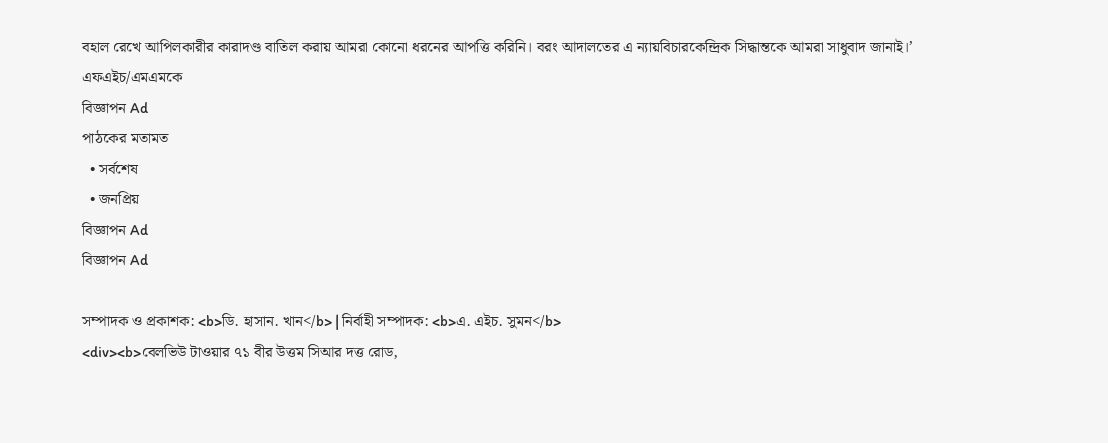বহাল রেখে আপিলকারীর কারাদণ্ড বাতিল করায় আমরা কোনো ধরনের আপত্তি করিনি। বরং আদালতের এ ন্যায়বিচারকেন্দ্রিক সিদ্ধান্তকে আমরা সাধুবাদ জানাই।’ এফএইচ/এমএমকে
বিজ্ঞাপন Ad
পাঠকের মতামত
  • সর্বশেষ
  • জনপ্রিয়
বিজ্ঞাপন Ad
বিজ্ঞাপন Ad

সম্পাদক ও প্রকাশক: <b>ডি. হাসান. খান</b> | নির্বাহী সম্পাদক: <b>এ. এইচ. সুমন</b>
<div><b>বেলভিউ টাওয়ার ৭১ বীর উত্তম সিআর দত্ত রোড,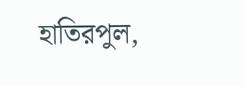হাতিরপুল,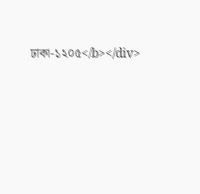ঢাকা-১২০৫</b></div>